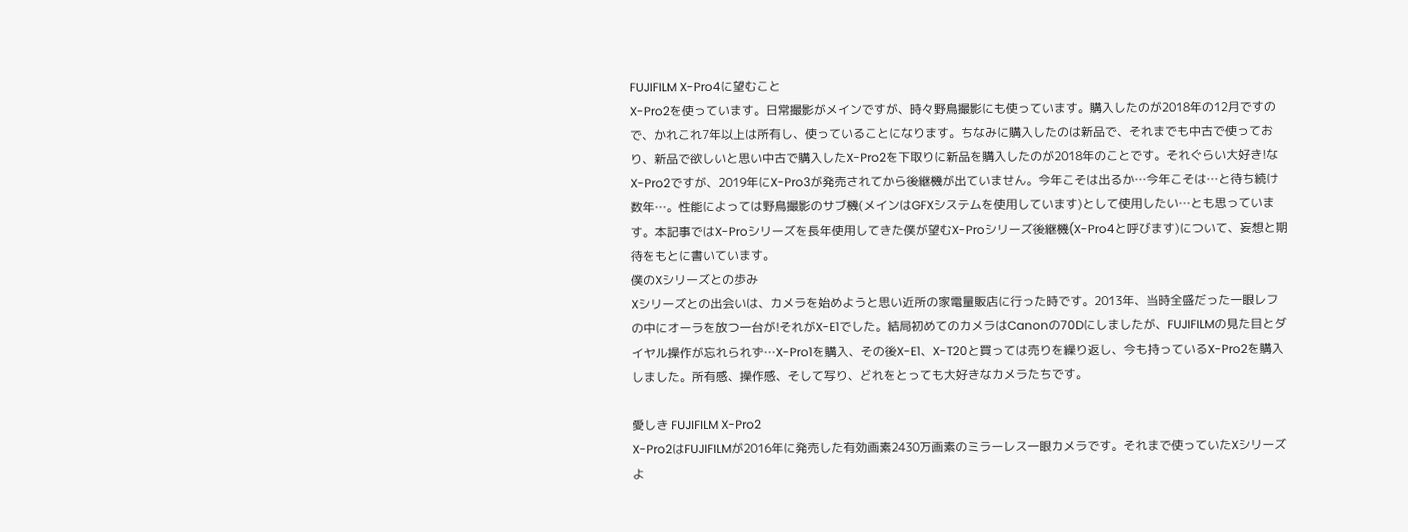FUJIFILM X-Pro4に望むこと
X-Pro2を使っています。日常撮影がメインですが、時々野鳥撮影にも使っています。購入したのが2018年の12月ですので、かれこれ7年以上は所有し、使っていることになります。ちなみに購入したのは新品で、それまでも中古で使っており、新品で欲しいと思い中古で購入したX-Pro2を下取りに新品を購入したのが2018年のことです。それぐらい大好き!なX-Pro2ですが、2019年にX-Pro3が発売されてから後継機が出ていません。今年こそは出るか…今年こそは…と待ち続け数年…。性能によっては野鳥撮影のサブ機(メインはGFXシステムを使用しています)として使用したい…とも思っています。本記事ではX-Proシリーズを長年使用してきた僕が望むX-Proシリーズ後継機(X-Pro4と呼びます)について、妄想と期待をもとに書いています。
僕のXシリーズとの歩み
Xシリーズとの出会いは、カメラを始めようと思い近所の家電量販店に行った時です。2013年、当時全盛だった一眼レフの中にオーラを放つ一台が!それがX-E1でした。結局初めてのカメラはCanonの70Dにしましたが、FUJIFILMの見た目とダイヤル操作が忘れられず…X-Pro1を購入、その後X-E1、X-T20と買っては売りを繰り返し、今も持っているX-Pro2を購入しました。所有感、操作感、そして写り、どれをとっても大好きなカメラたちです。

愛しき FUJIFILM X-Pro2
X-Pro2はFUJIFILMが2016年に発売した有効画素2430万画素のミラーレス一眼カメラです。それまで使っていたXシリーズよ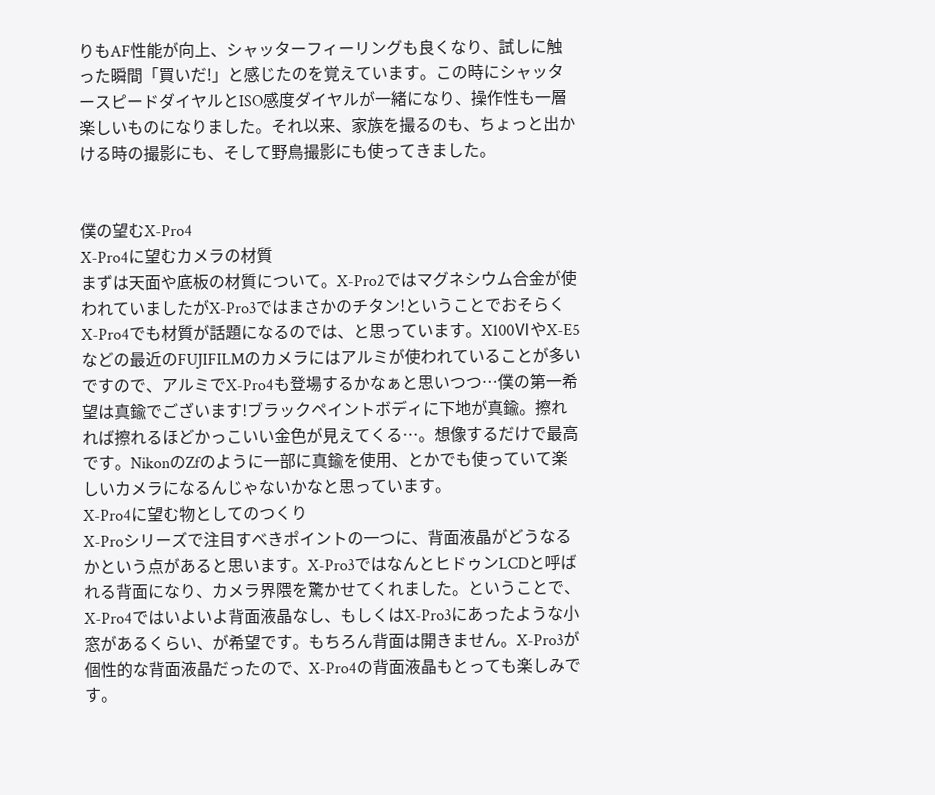りもAF性能が向上、シャッターフィーリングも良くなり、試しに触った瞬間「買いだ!」と感じたのを覚えています。この時にシャッタースピードダイヤルとISO感度ダイヤルが一緒になり、操作性も一層楽しいものになりました。それ以来、家族を撮るのも、ちょっと出かける時の撮影にも、そして野鳥撮影にも使ってきました。


僕の望むX-Pro4
X-Pro4に望むカメラの材質
まずは天面や底板の材質について。X-Pro2ではマグネシウム合金が使われていましたがX-Pro3ではまさかのチタン!ということでおそらくX-Pro4でも材質が話題になるのでは、と思っています。X100ⅥやX-E5などの最近のFUJIFILMのカメラにはアルミが使われていることが多いですので、アルミでX-Pro4も登場するかなぁと思いつつ…僕の第一希望は真鍮でございます!ブラックペイントボディに下地が真鍮。擦れれば擦れるほどかっこいい金色が見えてくる…。想像するだけで最高です。NikonのZfのように一部に真鍮を使用、とかでも使っていて楽しいカメラになるんじゃないかなと思っています。
X-Pro4に望む物としてのつくり
X-Proシリーズで注目すべきポイントの一つに、背面液晶がどうなるかという点があると思います。X-Pro3ではなんとヒドゥンLCDと呼ばれる背面になり、カメラ界隈を驚かせてくれました。ということで、X-Pro4ではいよいよ背面液晶なし、もしくはX-Pro3にあったような小窓があるくらい、が希望です。もちろん背面は開きません。X-Pro3が個性的な背面液晶だったので、X-Pro4の背面液晶もとっても楽しみです。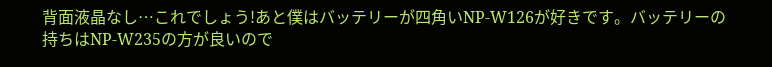背面液晶なし…これでしょう!あと僕はバッテリーが四角いNP-W126が好きです。バッテリーの持ちはNP-W235の方が良いので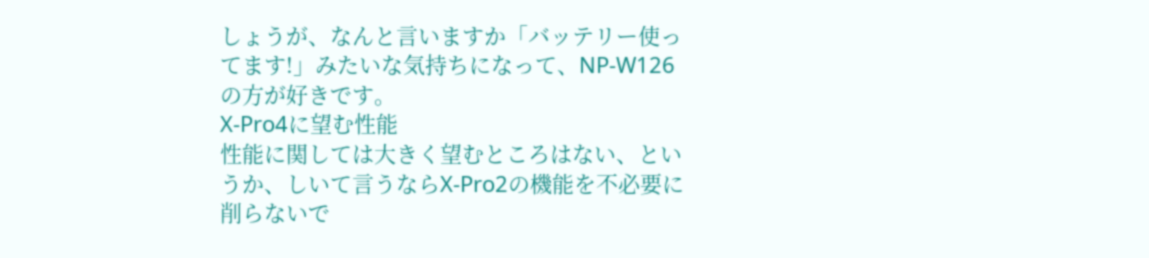しょうが、なんと言いますか「バッテリー使ってます!」みたいな気持ちになって、NP-W126の方が好きです。
X-Pro4に望む性能
性能に関しては大きく望むところはない、というか、しいて言うならX-Pro2の機能を不必要に削らないで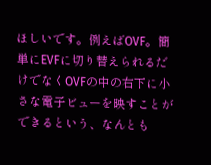ほしいです。例えばOVF。簡単にEVFに切り替えられるだけでなくOVFの中の右下に小さな電子ビューを映すことができるという、なんとも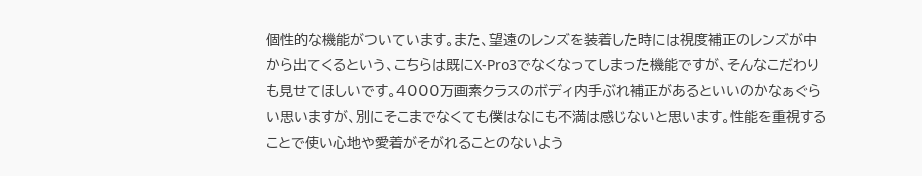個性的な機能がついています。また、望遠のレンズを装着した時には視度補正のレンズが中から出てくるという、こちらは既にX-Pro3でなくなってしまった機能ですが、そんなこだわりも見せてほしいです。4000万画素クラスのボディ内手ぶれ補正があるといいのかなぁぐらい思いますが、別にそこまでなくても僕はなにも不満は感じないと思います。性能を重視することで使い心地や愛着がそがれることのないよう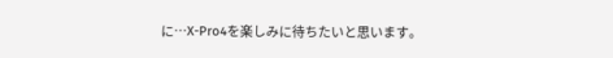に…X-Pro4を楽しみに待ちたいと思います。